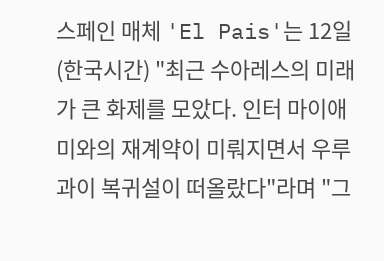스페인 매체 'El Pais'는 12일(한국시간) "최근 수아레스의 미래가 큰 화제를 모았다. 인터 마이애미와의 재계약이 미뤄지면서 우루과이 복귀설이 떠올랐다"라며 "그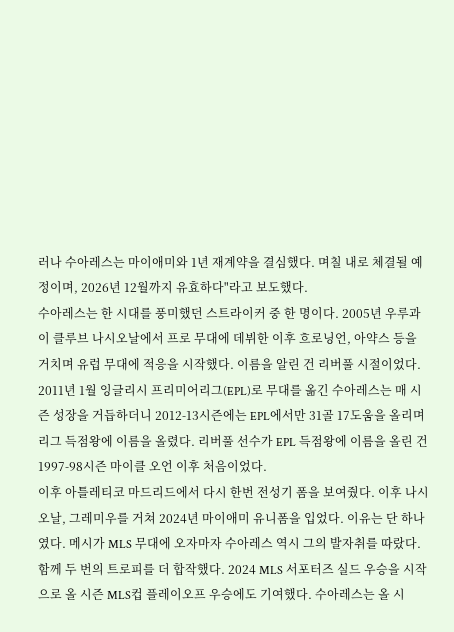러나 수아레스는 마이애미와 1년 재계약을 결심했다. 며칠 내로 체결될 예정이며, 2026년 12월까지 유효하다"라고 보도했다.
수아레스는 한 시대를 풍미했던 스트라이커 중 한 명이다. 2005년 우루과이 클루브 나시오날에서 프로 무대에 데뷔한 이후 흐로닝언, 아약스 등을 거치며 유럽 무대에 적응을 시작했다. 이름을 알린 건 리버풀 시절이었다.
2011년 1월 잉글리시 프리미어리그(EPL)로 무대를 옮긴 수아레스는 매 시즌 성장을 거듭하더니 2012-13시즌에는 EPL에서만 31골 17도움을 올리며 리그 득점왕에 이름을 올렸다. 리버풀 선수가 EPL 득점왕에 이름을 올린 건 1997-98시즌 마이클 오언 이후 처음이었다.
이후 아틀레티코 마드리드에서 다시 한번 전성기 폼을 보여줬다. 이후 나시오날, 그레미우를 거쳐 2024년 마이애미 유니폼을 입었다. 이유는 단 하나였다. 메시가 MLS 무대에 오자마자 수아레스 역시 그의 발자취를 따랐다.
함께 두 번의 트로피를 더 합작했다. 2024 MLS 서포터즈 실드 우승을 시작으로 올 시즌 MLS컵 플레이오프 우승에도 기여했다. 수아레스는 올 시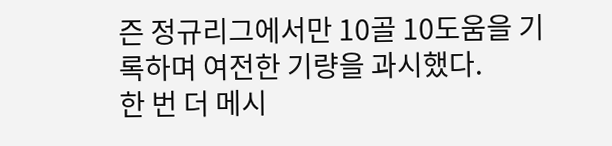즌 정규리그에서만 10골 10도움을 기록하며 여전한 기량을 과시했다.
한 번 더 메시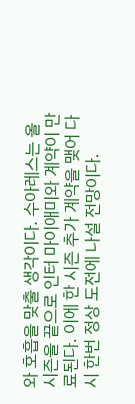와 호흡을 맞출 생각이다. 수아레스는 올 시즌을 끝으로 인터 마이애미와 계약이 만료된다. 이에 한 시즌 추가 계약을 맺어 다시 한번 정상 도전에 나설 전망이다.